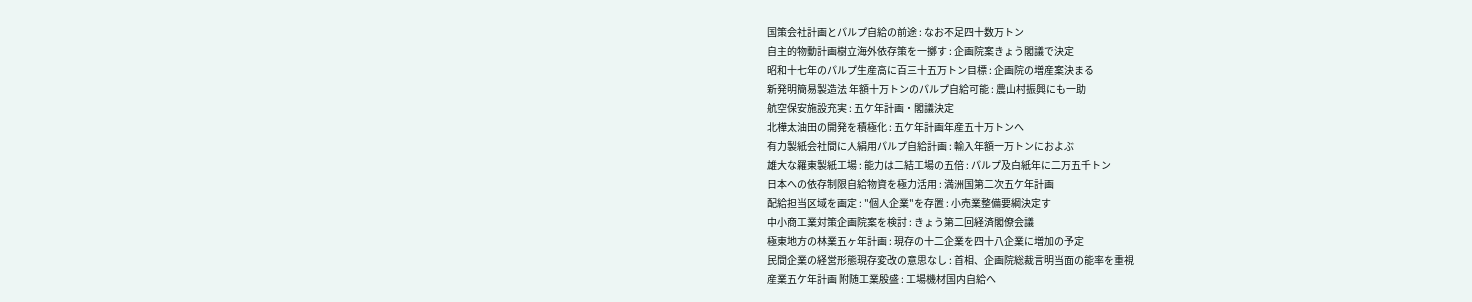国策会社計画とパルプ自給の前途 : なお不足四十数万トン
自主的物動計画樹立海外依存策を一擲す : 企画院案きょう閣議で決定
昭和十七年のパルプ生産高に百三十五万トン目標 : 企画院の増産案決まる
新発明簡易製造法 年額十万トンのパルプ自給可能 : 農山村振興にも一助
航空保安施設充実 : 五ケ年計画・閣議決定
北樺太油田の開発を積極化 : 五ケ年計画年産五十万トンへ
有力製紙会社間に人絹用パルプ自給計画 : 輸入年額一万トンにおよぶ
雄大な羅東製紙工場 : 能力は二結工場の五倍 : パルプ及白紙年に二万五千トン
日本への依存制限自給物資を極力活用 : 満洲国第二次五ケ年計画
配給担当区域を画定 : "個人企業"を存置 : 小売業整備要綱決定す
中小商工業対策企画院案を検討 : きょう第二回経済閣僚会議
極東地方の林業五ヶ年計画 : 現存の十二企業を四十八企業に増加の予定
民間企業の経営形態現存変改の意思なし : 首相、企画院総裁言明当面の能率を重視
産業五ケ年計画 附随工業殷盛 : 工場機材国内自給へ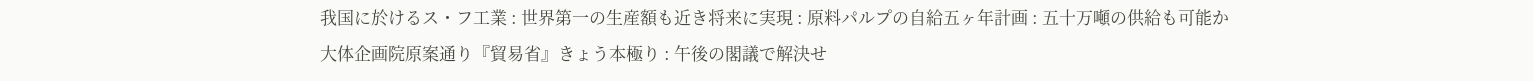我国に於けるス・フ工業 : 世界第一の生産額も近き将来に実現 : 原料パルプの自給五ヶ年計画 : 五十万噸の供給も可能か
大体企画院原案通り『貿易省』きょう本極り : 午後の閣議で解決せ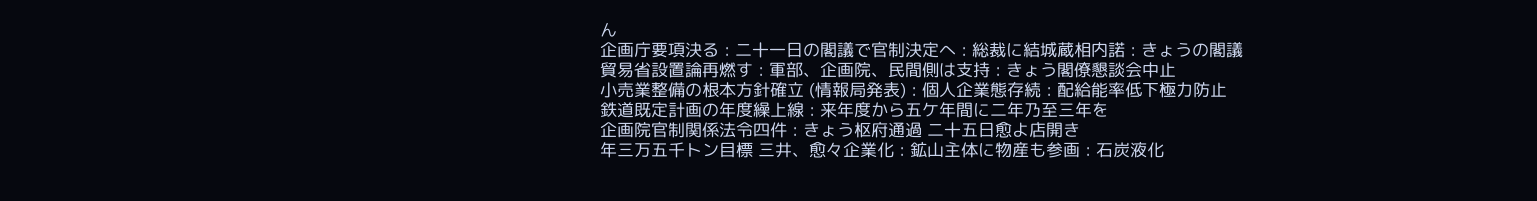ん
企画庁要項決る : 二十一日の閣議で官制決定へ : 総裁に結城蔵相内諾 : きょうの閣議
貿易省設置論再燃す : 軍部、企画院、民間側は支持 : きょう閣僚懇談会中止
小売業整備の根本方針確立 (情報局発表) : 個人企業態存続 : 配給能率低下極力防止
鉄道既定計画の年度繰上線 : 来年度から五ケ年間に二年乃至三年を
企画院官制関係法令四件 : きょう枢府通過 二十五日愈よ店開き
年三万五千トン目標 三井、愈々企業化 : 鉱山主体に物産も参画 : 石炭液化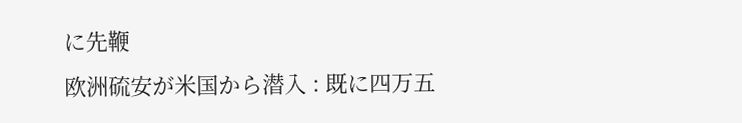に先鞭
欧洲硫安が米国から潜入 : 既に四万五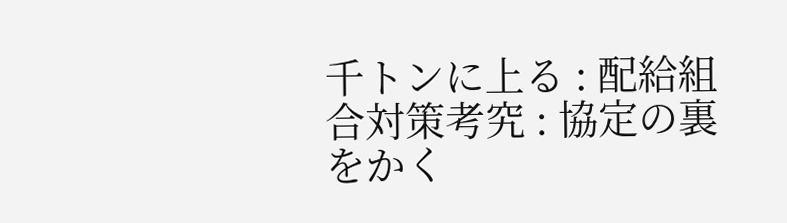千トンに上る : 配給組合対策考究 : 協定の裏をかく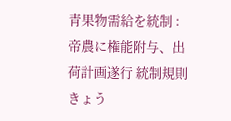青果物需給を統制 : 帝農に権能附与、出荷計画遂行 統制規則きょう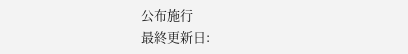公布施行
最終更新日: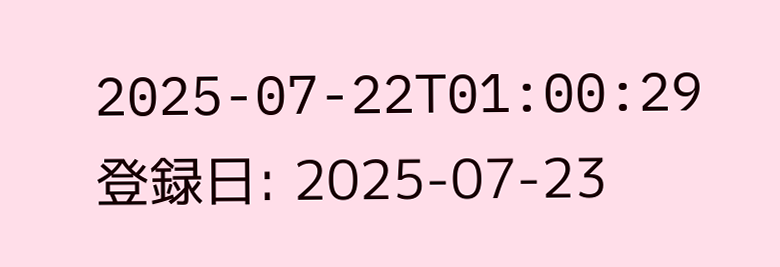2025-07-22T01:00:29
登録日: 2025-07-23